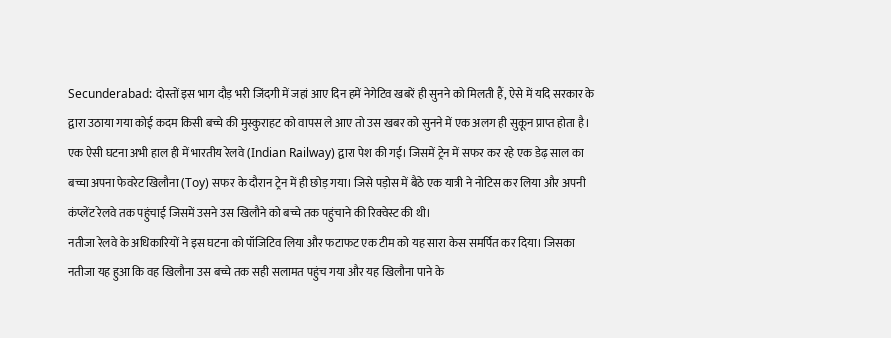Secunderabad: दोस्तों इस भाग दौड़ भरी जिंदगी में जहां आए दिन हमें नेगेटिव खबरें ही सुनने को मिलती हैं, ऐसे में यदि सरकार के द्वारा उठाया गया कोई कदम किसी बच्चे की मुस्कुराहट को वापस ले आए तो उस खबर को सुनने में एक अलग ही सुकून प्राप्त होता है।
एक ऐसी घटना अभी हाल ही में भारतीय रेलवे (Indian Railway) द्वारा पेश की गई। जिसमें ट्रेन में सफर कर रहे एक डेढ़ साल का बच्चा अपना फेवरेट खिलौना (Toy) सफर के दौरान ट्रेन में ही छोड़ गया। जिसे पड़ोस में बैठे एक यात्री ने नोटिस कर लिया और अपनी कंप्लेंट रेलवे तक पहुंचाई जिसमें उसने उस खिलौने को बच्चे तक पहुंचाने की रिक्वेस्ट की थी।
नतीजा रेलवे के अधिकारियों ने इस घटना को पॉजिटिव लिया और फटाफट एक टीम को यह सारा केस समर्पित कर दिया। जिसका नतीजा यह हुआ कि वह खिलौना उस बच्चे तक सही सलामत पहुंच गया और यह खिलौना पाने के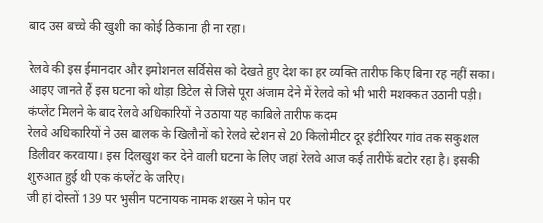बाद उस बच्चे की खुशी का कोई ठिकाना ही ना रहा।

रेलवे की इस ईमानदार और इमोशनल सर्विसेस को देखते हुए देश का हर व्यक्ति तारीफ किए बिना रह नहीं सका। आइए जानते हैं इस घटना को थोड़ा डिटेल से जिसे पूरा अंजाम देने में रेलवे को भी भारी मशक्कत उठानी पड़ी।
कंप्लेंट मिलने के बाद रेलवे अधिकारियों ने उठाया यह काबिले तारीफ कदम
रेलवे अधिकारियों ने उस बालक के खिलौनों को रेलवे स्टेशन से 20 किलोमीटर दूर इंटीरियर गांव तक सकुशल डिलीवर करवाया। इस दिलखुश कर देने वाली घटना के लिए जहां रेलवे आज कई तारीफें बटोर रहा है। इसकी शुरुआत हुई थी एक कंप्लेंट के जरिए।
जी हां दोस्तों 139 पर भुसीन पटनायक नामक शख्स ने फोन पर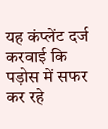यह कंप्लेंट दर्ज करवाई कि पड़ोस में सफर कर रहे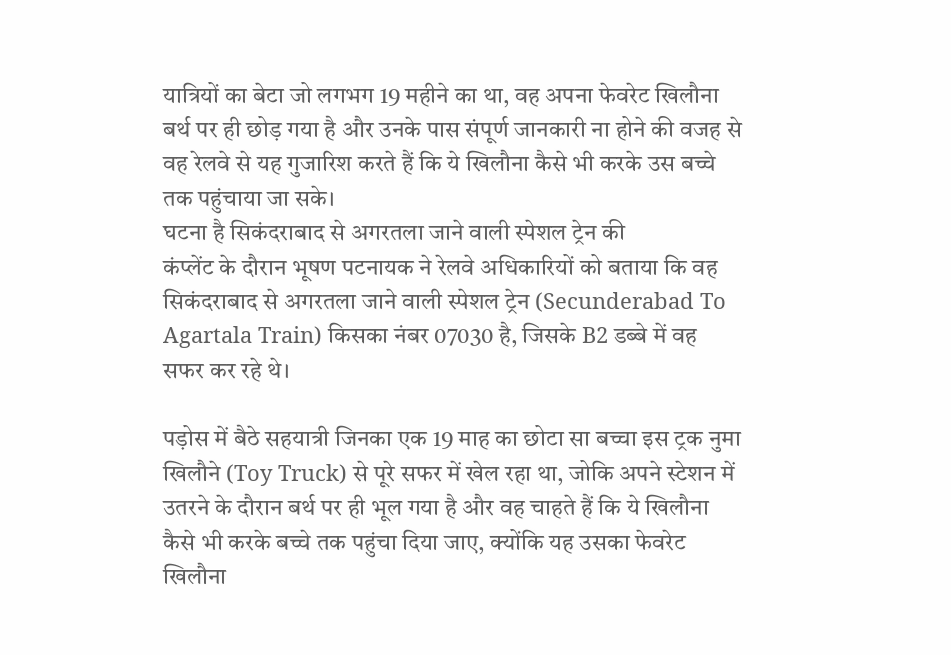यात्रियों का बेटा जो लगभग 19 महीने का था, वह अपना फेवरेट खिलौना बर्थ पर ही छोड़ गया है और उनके पास संपूर्ण जानकारी ना होने की वजह से वह रेलवे से यह गुजारिश करते हैं कि ये खिलौना कैसे भी करके उस बच्चे तक पहुंचाया जा सके।
घटना है सिकंदराबाद से अगरतला जाने वाली स्पेशल ट्रेन की
कंप्लेंट के दौरान भूषण पटनायक ने रेलवे अधिकारियों को बताया कि वह सिकंदराबाद से अगरतला जाने वाली स्पेशल ट्रेन (Secunderabad To Agartala Train) किसका नंबर 07030 है, जिसके B2 डब्बे में वह सफर कर रहे थे।

पड़ोस में बैठे सहयात्री जिनका एक 19 माह का छोटा सा बच्चा इस ट्रक नुमा खिलौने (Toy Truck) से पूरे सफर में खेल रहा था, जोकि अपने स्टेशन में उतरने के दौरान बर्थ पर ही भूल गया है और वह चाहते हैं कि ये खिलौना कैसे भी करके बच्चे तक पहुंचा दिया जाए, क्योंकि यह उसका फेवरेट खिलौना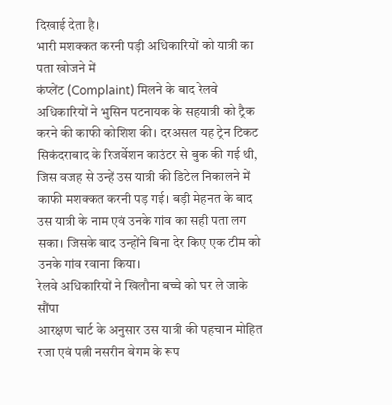दिखाई देता है।
भारी मशक्कत करनी पड़ी अधिकारियों को यात्री का पता खोजने में
कंप्लेंट (Complaint) मिलने के बाद रेलवे अधिकारियों ने भुसिन पटनायक के सहयात्री को ट्रैक करने की काफी कोशिश की। दरअसल यह ट्रेन टिकट सिकंदराबाद के रिजर्वेशन काउंटर से बुक की गई थी, जिस वजह से उन्हें उस यात्री की डिटेल निकालने में काफी मशक्कत करनी पड़ गई। बड़ी मेहनत के बाद उस यात्री के नाम एवं उनके गांव का सही पता लग सका। जिसके बाद उन्होंने बिना देर किए एक टीम को उनके गांव रवाना किया।
रेलवे अधिकारियों ने खिलौना बच्चे को घर ले जाके सौंपा
आरक्षण चार्ट के अनुसार उस यात्री की पहचान मोहित रजा एवं पत्नी नसरीन बेगम के रूप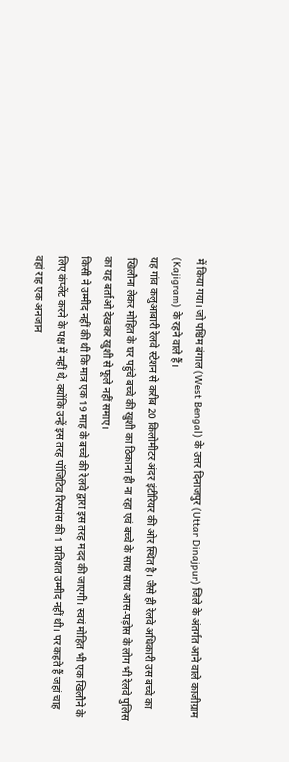में किया गया। जो पश्चिम बंगाल (West Bengal) के उत्तर दिनाजपुर (Uttar Dinajpur) जिले के अंतर्गत आने वाले काजीग्राम (Kajigram) के रहने वाले हैं।
यह गांव कलुआबारी रेलवे स्टेशन से करीब 20 किलोमीटर अंदर इंटीरियर की ओर स्थित है। जैसे ही रेलवे अधिकारी उस बच्चे का खिलौना लेकर मोहित के घर पहुंचे बच्चे की खुशी का ठिकाना ही ना रहा एवं बच्चे के साथ साथ आस-पड़ोस के लोग भी रेलवे पुलिस का यह बर्ताओ देखकर खुशी से फूले नहीं समाए।
किसी ने उम्मीद नहीं की थी कि मात्र एक 19 माह के बच्चे की रेलवे द्वारा इस तरह मदद की जाएगी। स्वयं मोहित भी एक खिलौने के लिए कंप्लेंट करने के पक्ष में नहीं थे, क्योंकि उन्हें इस तरह पॉजिटिव रिस्पांस की 1 प्रतिशत उम्मीद नहीं थी। पर कहते हैं जहां चाह वहां राह एक अनजान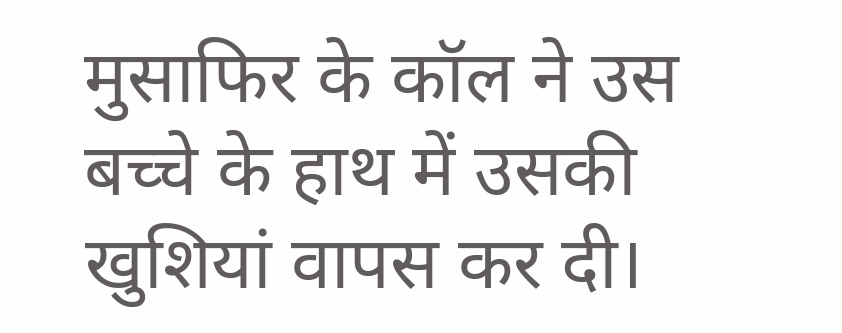मुसाफिर के कॉल ने उस बच्चे के हाथ में उसकी खुशियां वापस कर दी।